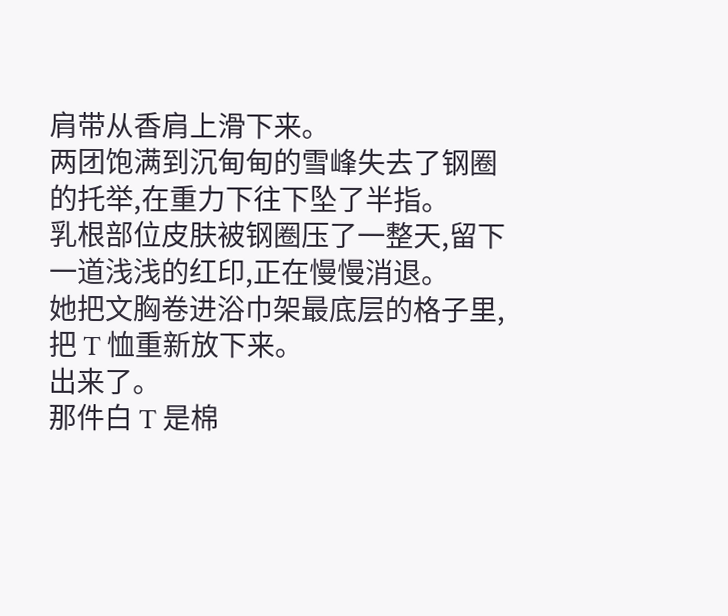肩带从香肩上滑下来。
两团饱满到沉甸甸的雪峰失去了钢圈的托举,在重力下往下坠了半指。
乳根部位皮肤被钢圈压了一整天,留下一道浅浅的红印,正在慢慢消退。
她把文胸卷进浴巾架最底层的格子里,把 T 恤重新放下来。
出来了。
那件白 T 是棉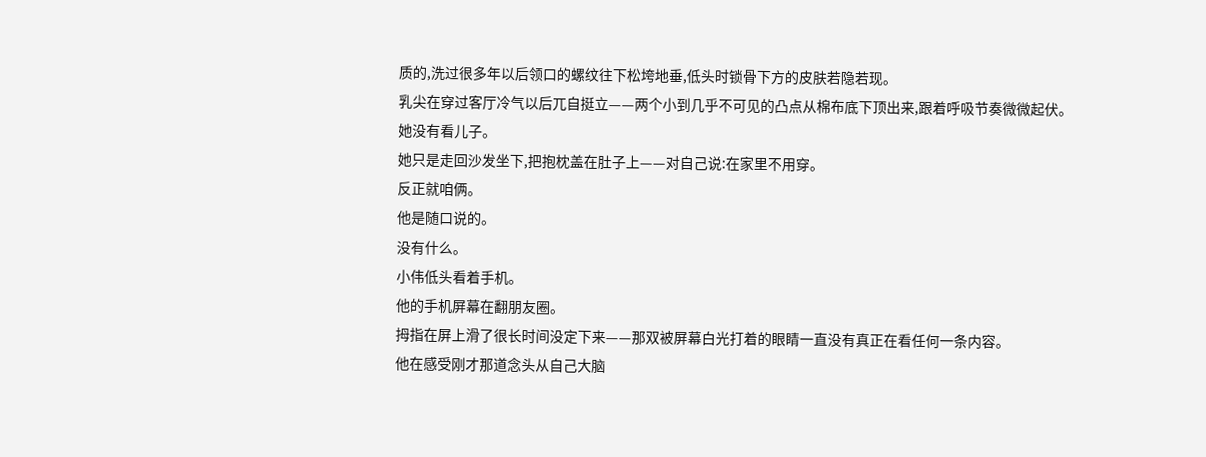质的,洗过很多年以后领口的螺纹往下松垮地垂,低头时锁骨下方的皮肤若隐若现。
乳尖在穿过客厅冷气以后兀自挺立——两个小到几乎不可见的凸点从棉布底下顶出来,跟着呼吸节奏微微起伏。
她没有看儿子。
她只是走回沙发坐下,把抱枕盖在肚子上——对自己说:在家里不用穿。
反正就咱俩。
他是随口说的。
没有什么。
小伟低头看着手机。
他的手机屏幕在翻朋友圈。
拇指在屏上滑了很长时间没定下来——那双被屏幕白光打着的眼睛一直没有真正在看任何一条内容。
他在感受刚才那道念头从自己大脑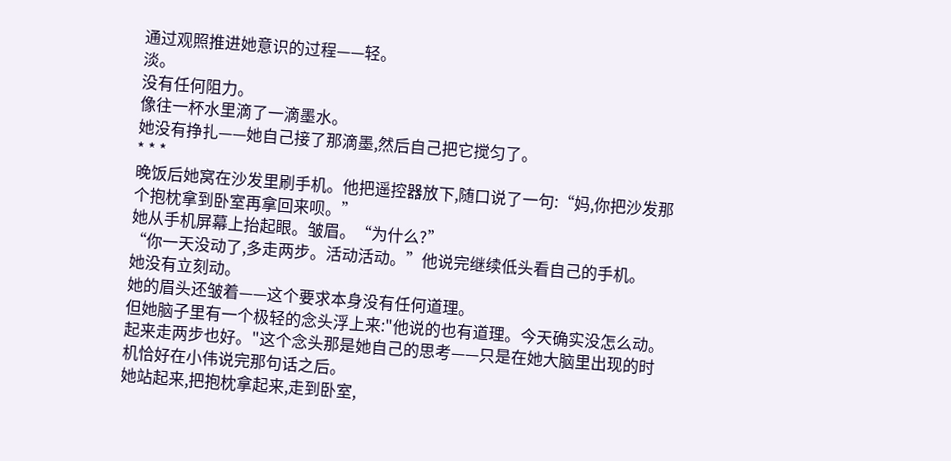通过观照推进她意识的过程——轻。
淡。
没有任何阻力。
像往一杯水里滴了一滴墨水。
她没有挣扎——她自己接了那滴墨,然后自己把它搅匀了。
* * *
晚饭后她窝在沙发里刷手机。他把遥控器放下,随口说了一句:“妈,你把沙发那个抱枕拿到卧室再拿回来呗。”
她从手机屏幕上抬起眼。皱眉。“为什么?”
“你一天没动了,多走两步。活动活动。”他说完继续低头看自己的手机。
她没有立刻动。
她的眉头还皱着——这个要求本身没有任何道理。
但她脑子里有一个极轻的念头浮上来:"他说的也有道理。今天确实没怎么动。起来走两步也好。"这个念头那是她自己的思考——只是在她大脑里出现的时机恰好在小伟说完那句话之后。
她站起来,把抱枕拿起来,走到卧室,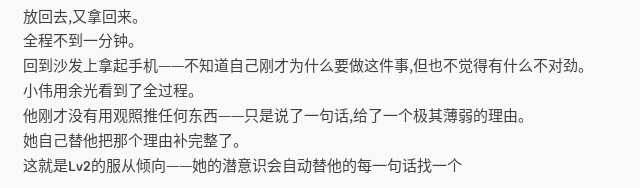放回去,又拿回来。
全程不到一分钟。
回到沙发上拿起手机——不知道自己刚才为什么要做这件事,但也不觉得有什么不对劲。
小伟用余光看到了全过程。
他刚才没有用观照推任何东西——只是说了一句话,给了一个极其薄弱的理由。
她自己替他把那个理由补完整了。
这就是Lv2的服从倾向——她的潜意识会自动替他的每一句话找一个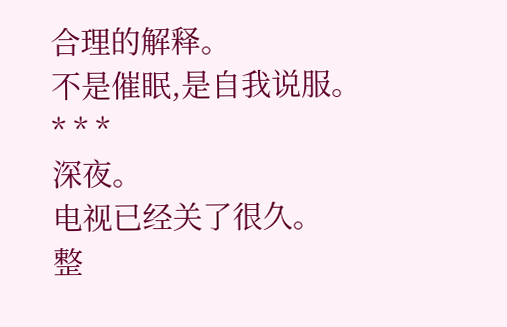合理的解释。
不是催眠,是自我说服。
* * *
深夜。
电视已经关了很久。
整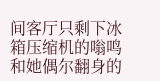间客厅只剩下冰箱压缩机的嗡鸣和她偶尔翻身的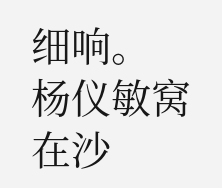细响。
杨仪敏窝在沙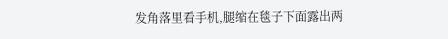发角落里看手机,腿缩在毯子下面露出两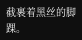截裹着黑丝的脚踝。